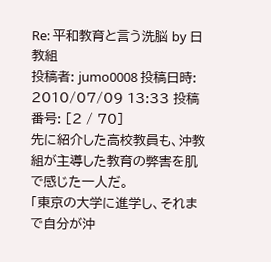Re: 平和教育と言う洗脳 by 日教組
投稿者: jumo0008 投稿日時: 2010/07/09 13:33 投稿番号: [2 / 70]
先に紹介した高校教員も、沖教組が主導した教育の弊害を肌で感じた一人だ。
「東京の大学に進学し、それまで自分が沖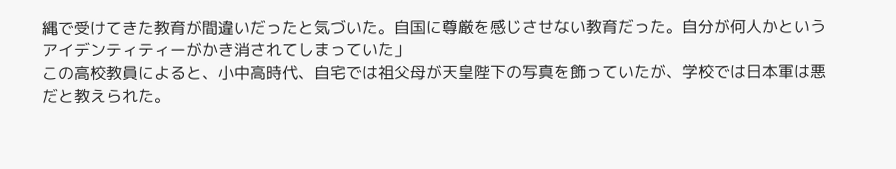縄で受けてきた教育が間違いだったと気づいた。自国に尊厳を感じさせない教育だった。自分が何人かというアイデンティティーがかき消されてしまっていた」
この高校教員によると、小中高時代、自宅では祖父母が天皇陛下の写真を飾っていたが、学校では日本軍は悪だと教えられた。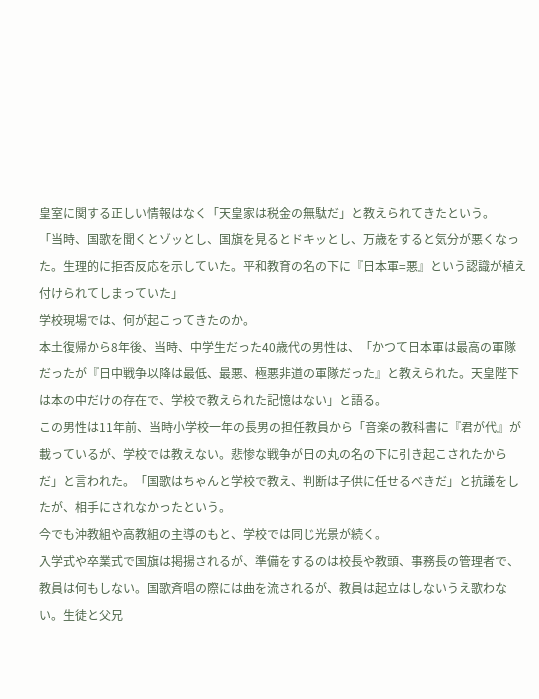皇室に関する正しい情報はなく「天皇家は税金の無駄だ」と教えられてきたという。
「当時、国歌を聞くとゾッとし、国旗を見るとドキッとし、万歳をすると気分が悪くなった。生理的に拒否反応を示していた。平和教育の名の下に『日本軍=悪』という認識が植え付けられてしまっていた」
学校現場では、何が起こってきたのか。
本土復帰から8年後、当時、中学生だった40歳代の男性は、「かつて日本軍は最高の軍隊だったが『日中戦争以降は最低、最悪、極悪非道の軍隊だった』と教えられた。天皇陛下は本の中だけの存在で、学校で教えられた記憶はない」と語る。
この男性は11年前、当時小学校一年の長男の担任教員から「音楽の教科書に『君が代』が載っているが、学校では教えない。悲惨な戦争が日の丸の名の下に引き起こされたからだ」と言われた。「国歌はちゃんと学校で教え、判断は子供に任せるべきだ」と抗議をしたが、相手にされなかったという。
今でも沖教組や高教組の主導のもと、学校では同じ光景が続く。
入学式や卒業式で国旗は掲揚されるが、準備をするのは校長や教頭、事務長の管理者で、教員は何もしない。国歌斉唱の際には曲を流されるが、教員は起立はしないうえ歌わない。生徒と父兄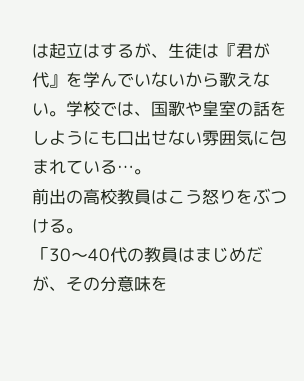は起立はするが、生徒は『君が代』を学んでいないから歌えない。学校では、国歌や皇室の話をしようにも口出せない雰囲気に包まれている…。
前出の高校教員はこう怒りをぶつける。
「30〜40代の教員はまじめだが、その分意味を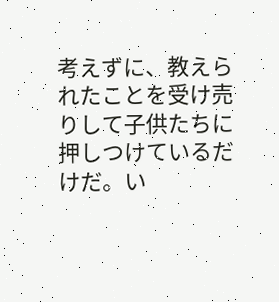考えずに、教えられたことを受け売りして子供たちに押しつけているだけだ。い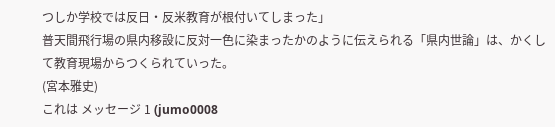つしか学校では反日・反米教育が根付いてしまった」
普天間飛行場の県内移設に反対一色に染まったかのように伝えられる「県内世論」は、かくして教育現場からつくられていった。
(宮本雅史)
これは メッセージ 1 (jumo0008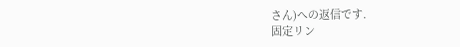さん)への返信です.
固定リン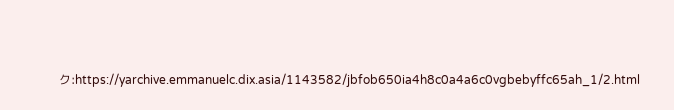ク:https://yarchive.emmanuelc.dix.asia/1143582/jbfob650ia4h8c0a4a6c0vgbebyffc65ah_1/2.html